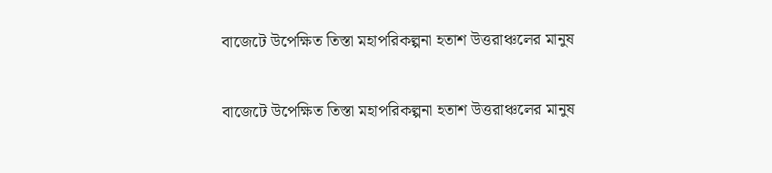বাজেটে উপেক্ষিত তিস্তা মহাপরিকল্পনা হতাশ উত্তরাঞ্চলের মানুষ

বাজেটে উপেক্ষিত তিস্তা মহাপরিকল্পনা হতাশ উত্তরাঞ্চলের মানুষ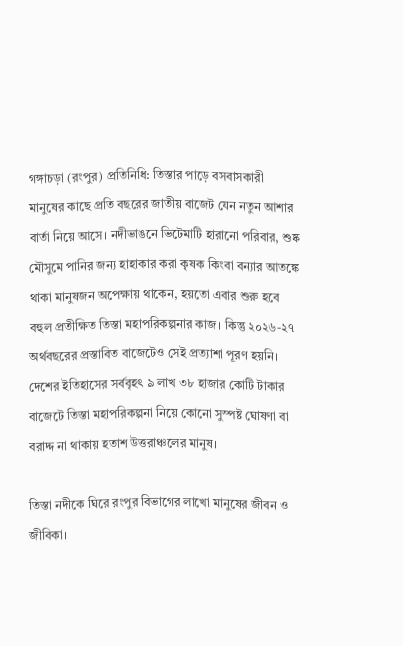গঙ্গাচড়া (রংপুর) প্রতিনিধি: তিস্তার পাড়ে বসবাসকারী মানুষের কাছে প্রতি বছরের জাতীয় বাজেট যেন নতুন আশার বার্তা নিয়ে আসে। নদীভাঙনে ভিটেমাটি হারানো পরিবার, শুষ্ক মৌসুমে পানির জন্য হাহাকার করা কৃষক কিংবা বন্যার আতঙ্কে থাকা মানুষজন অপেক্ষায় থাকেন, হয়তো এবার শুরু হবে বহুল প্রতীক্ষিত তিস্তা মহাপরিকল্পনার কাজ। কিন্তু ২০২৬-২৭ অর্থবছরের প্রস্তাবিত বাজেটেও সেই প্রত্যাশা পূরণ হয়নি। দেশের ইতিহাসের সর্ববৃহৎ ৯ লাখ ৩৮ হাজার কোটি টাকার বাজেটে তিস্তা মহাপরিকল্পনা নিয়ে কোনো সুস্পষ্ট ঘোষণা বা বরাদ্দ না থাকায় হতাশ উত্তরাঞ্চলের মানুষ।

তিস্তা নদীকে ঘিরে রংপুর বিভাগের লাখো মানুষের জীবন ও জীবিকা।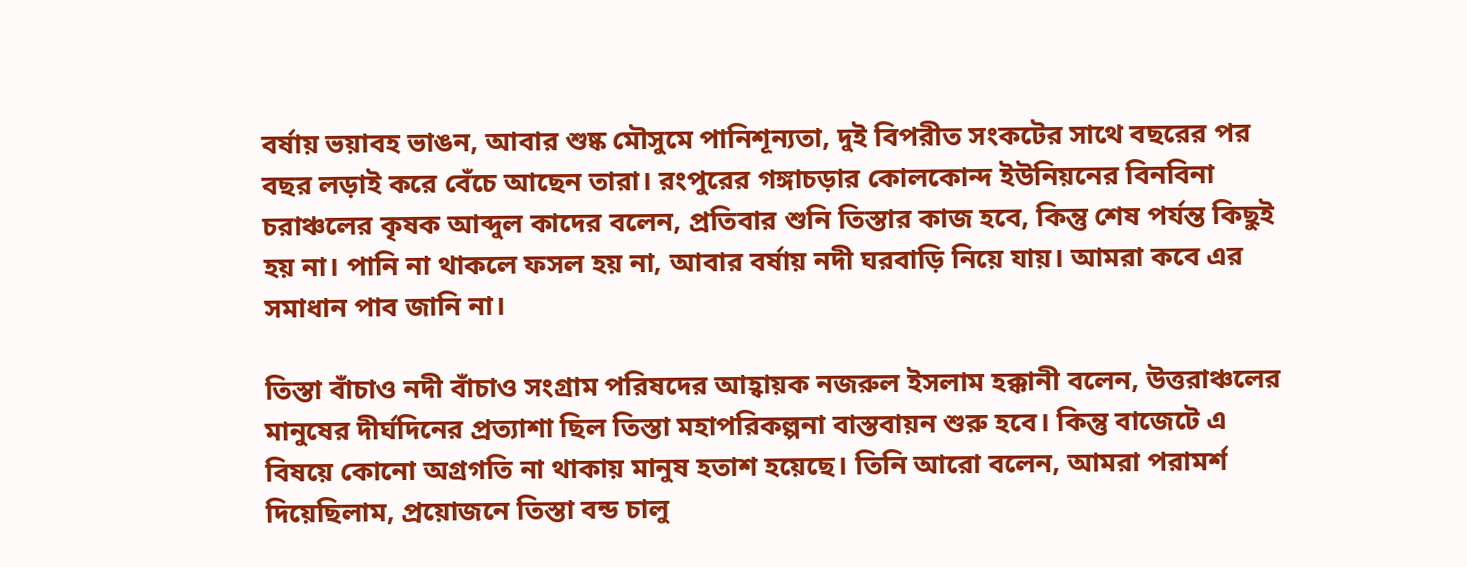বর্ষায় ভয়াবহ ভাঙন, আবার শুষ্ক মৌসুমে পানিশূন্যতা, দুই বিপরীত সংকটের সাথে বছরের পর বছর লড়াই করে বেঁচে আছেন তারা। রংপুরের গঙ্গাচড়ার কোলকোন্দ ইউনিয়নের বিনবিনা চরাঞ্চলের কৃষক আব্দুল কাদের বলেন, প্রতিবার শুনি তিস্তার কাজ হবে, কিন্তু শেষ পর্যন্ত কিছুই হয় না। পানি না থাকলে ফসল হয় না, আবার বর্ষায় নদী ঘরবাড়ি নিয়ে যায়। আমরা কবে এর সমাধান পাব জানি না।

তিস্তা বাঁচাও নদী বাঁচাও সংগ্রাম পরিষদের আহ্বায়ক নজরুল ইসলাম হক্কানী বলেন, উত্তরাঞ্চলের মানুষের দীর্ঘদিনের প্রত্যাশা ছিল তিস্তা মহাপরিকল্পনা বাস্তবায়ন শুরু হবে। কিন্তু বাজেটে এ বিষয়ে কোনো অগ্রগতি না থাকায় মানুষ হতাশ হয়েছে। তিনি আরো বলেন, আমরা পরামর্শ দিয়েছিলাম, প্রয়োজনে তিস্তা বন্ড চালু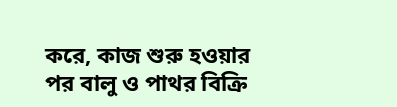করে, কাজ শুরু হওয়ার পর বালু ও পাথর বিক্রি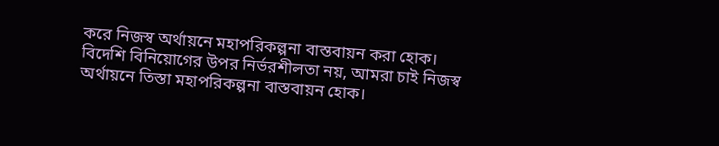করে নিজস্ব অর্থায়নে মহাপরিকল্পনা বাস্তবায়ন করা হোক। বিদেশি বিনিয়োগের উপর নির্ভরশীলতা নয়, আমরা চাই নিজস্ব অর্থায়নে তিস্তা মহাপরিকল্পনা বাস্তবায়ন হোক।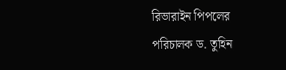রিভারাইন পিপলের পরিচালক ড. তুহিন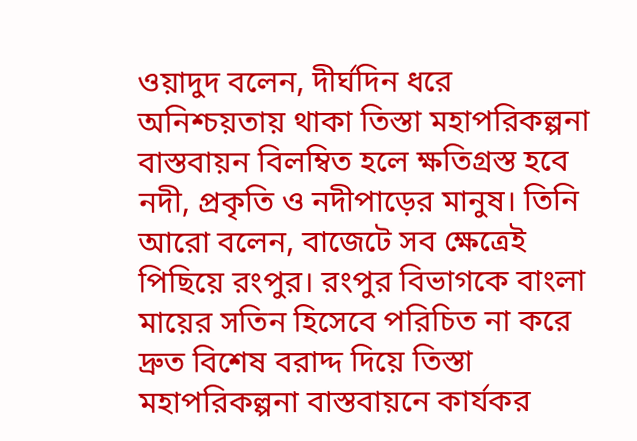ওয়াদুদ বলেন, দীর্ঘদিন ধরে অনিশ্চয়তায় থাকা তিস্তা মহাপরিকল্পনা বাস্তবায়ন বিলম্বিত হলে ক্ষতিগ্রস্ত হবে নদী, প্রকৃতি ও নদীপাড়ের মানুষ। তিনি আরো বলেন, বাজেটে সব ক্ষেত্রেই পিছিয়ে রংপুর। রংপুর বিভাগকে বাংলা মায়ের সতিন হিসেবে পরিচিত না করে দ্রুত বিশেষ বরাদ্দ দিয়ে তিস্তা মহাপরিকল্পনা বাস্তবায়নে কার্যকর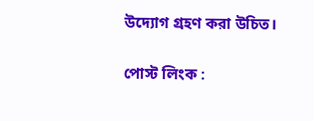উদ্যোগ গ্রহণ করা উচিত।

পোস্ট লিংক :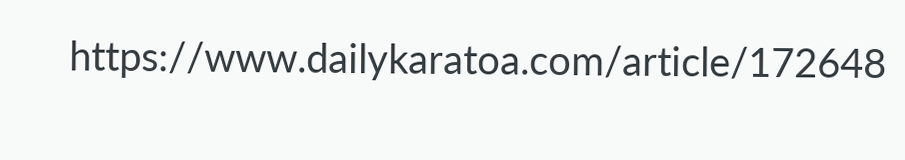https://www.dailykaratoa.com/article/172648